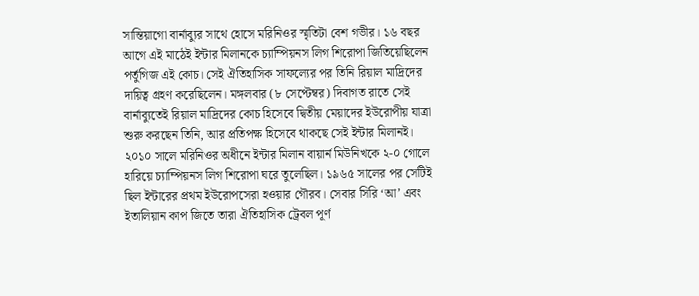সান্তিয়াগো বার্নাব্যুর সাথে হোসে মরিনিওর স্মৃতিটা বেশ গভীর। ১৬ বছর আগে এই মাঠেই ইন্টার মিলানকে চ্যাম্পিয়নস লিগ শিরোপা জিতিয়েছিলেন পর্তুগিজ এই কোচ। সেই ঐতিহাসিক সাফল্যের পর তিনি রিয়াল মাদ্রিদের দায়িত্ব গ্রহণ করেছিলেন। মঙ্গলবার (৮ সেপ্টেম্বর) দিবাগত রাতে সেই বার্নাব্যুতেই রিয়াল মাদ্রিদের কোচ হিসেবে দ্বিতীয় মেয়াদের ইউরোপীয় যাত্রা শুরু করছেন তিনি, আর প্রতিপক্ষ হিসেবে থাকছে সেই ইন্টার মিলানই।
২০১০ সালে মরিনিওর অধীনে ইন্টার মিলান বায়ার্ন মিউনিখকে ২-০ গোলে হারিয়ে চ্যাম্পিয়নস লিগ শিরোপা ঘরে তুলেছিল। ১৯৬৫ সালের পর সেটিই ছিল ইন্টারের প্রথম ইউরোপসেরা হওয়ার গৌরব। সেবার সিরি ‘আ’ এবং ইতালিয়ান কাপ জিতে তারা ঐতিহাসিক ট্রেবল পূর্ণ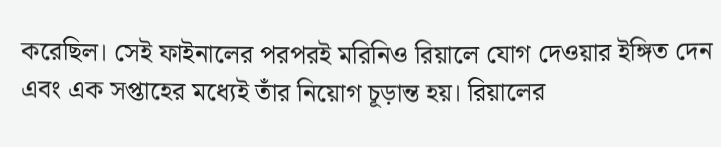করেছিল। সেই ফাইনালের পরপরই মরিনিও রিয়ালে যোগ দেওয়ার ইঙ্গিত দেন এবং এক সপ্তাহের মধ্যেই তাঁর নিয়োগ চূড়ান্ত হয়। রিয়ালের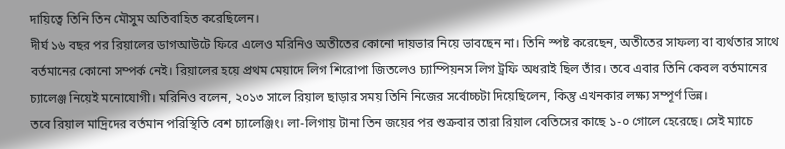দায়িত্বে তিনি তিন মৌসুম অতিবাহিত করেছিলেন।
দীর্ঘ ১৬ বছর পর রিয়ালের ডাগআউটে ফিরে এলেও মরিনিও অতীতের কোনো দায়ভার নিয়ে ভাবছেন না। তিনি স্পষ্ট করেছেন, অতীতের সাফল্য বা ব্যর্থতার সাথে বর্তমানের কোনো সম্পর্ক নেই। রিয়ালের হয়ে প্রথম মেয়াদে লিগ শিরোপা জিতলেও চ্যাম্পিয়নস লিগ ট্রফি অধরাই ছিল তাঁর। তবে এবার তিনি কেবল বর্তমানের চ্যালেঞ্জ নিয়েই মনোযোগী। মরিনিও বলেন, ২০১৩ সালে রিয়াল ছাড়ার সময় তিনি নিজের সর্বোচ্চটা দিয়েছিলেন, কিন্তু এখনকার লক্ষ্য সম্পূর্ণ ভিন্ন।
তবে রিয়াল মাদ্রিদের বর্তমান পরিস্থিতি বেশ চ্যালেঞ্জিং। লা-লিগায় টানা তিন জয়ের পর শুক্রবার তারা রিয়াল বেতিসের কাছে ১-০ গোলে হেরেছে। সেই ম্যাচে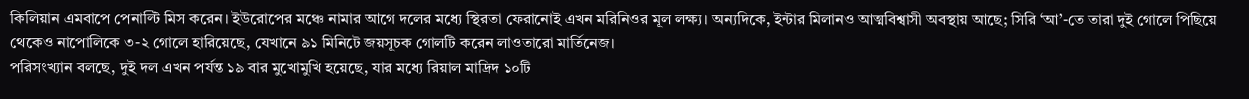কিলিয়ান এমবাপে পেনাল্টি মিস করেন। ইউরোপের মঞ্চে নামার আগে দলের মধ্যে স্থিরতা ফেরানোই এখন মরিনিওর মূল লক্ষ্য। অন্যদিকে, ইন্টার মিলানও আত্মবিশ্বাসী অবস্থায় আছে; সিরি ‘আ’-তে তারা দুই গোলে পিছিয়ে থেকেও নাপোলিকে ৩-২ গোলে হারিয়েছে, যেখানে ৯১ মিনিটে জয়সূচক গোলটি করেন লাওতারো মার্তিনেজ।
পরিসংখ্যান বলছে, দুই দল এখন পর্যন্ত ১৯ বার মুখোমুখি হয়েছে, যার মধ্যে রিয়াল মাদ্রিদ ১০টি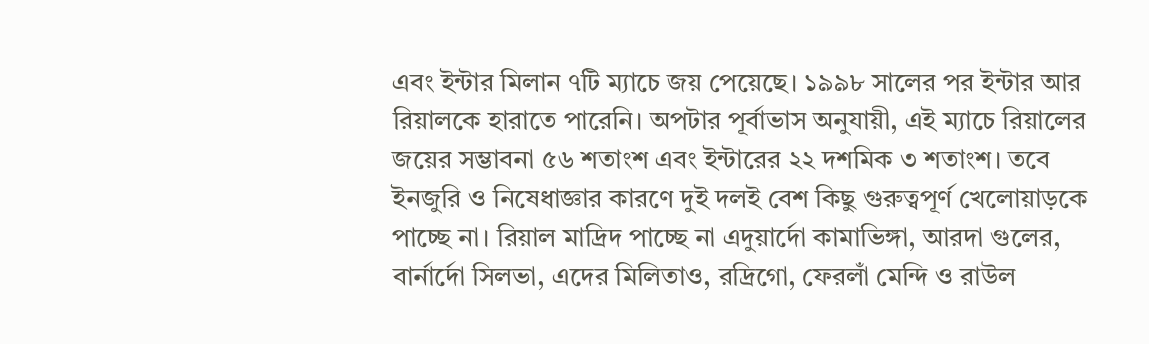এবং ইন্টার মিলান ৭টি ম্যাচে জয় পেয়েছে। ১৯৯৮ সালের পর ইন্টার আর রিয়ালকে হারাতে পারেনি। অপটার পূর্বাভাস অনুযায়ী, এই ম্যাচে রিয়ালের জয়ের সম্ভাবনা ৫৬ শতাংশ এবং ইন্টারের ২২ দশমিক ৩ শতাংশ। তবে ইনজুরি ও নিষেধাজ্ঞার কারণে দুই দলই বেশ কিছু গুরুত্বপূর্ণ খেলোয়াড়কে পাচ্ছে না। রিয়াল মাদ্রিদ পাচ্ছে না এদুয়ার্দো কামাভিঙ্গা, আরদা গুলের, বার্নার্দো সিলভা, এদের মিলিতাও, রদ্রিগো, ফেরলাঁ মেন্দি ও রাউল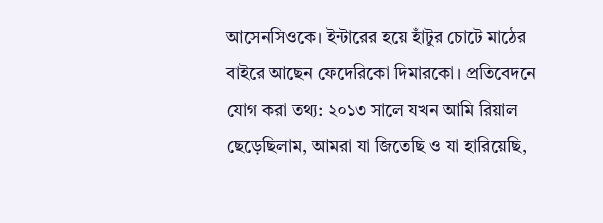আসেনসিওকে। ইন্টারের হয়ে হাঁটুর চোটে মাঠের বাইরে আছেন ফেদেরিকো দিমারকো। প্রতিবেদনে যোগ করা তথ্য: ২০১৩ সালে যখন আমি রিয়াল ছেড়েছিলাম, আমরা যা জিতেছি ও যা হারিয়েছি,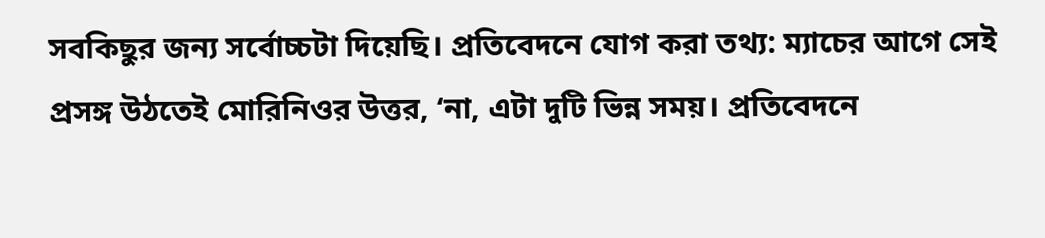সবকিছুর জন্য সর্বোচ্চটা দিয়েছি। প্রতিবেদনে যোগ করা তথ্য: ম্যাচের আগে সেই প্রসঙ্গ উঠতেই মোরিনিওর উত্তর, ‘না, এটা দুটি ভিন্ন সময়। প্রতিবেদনে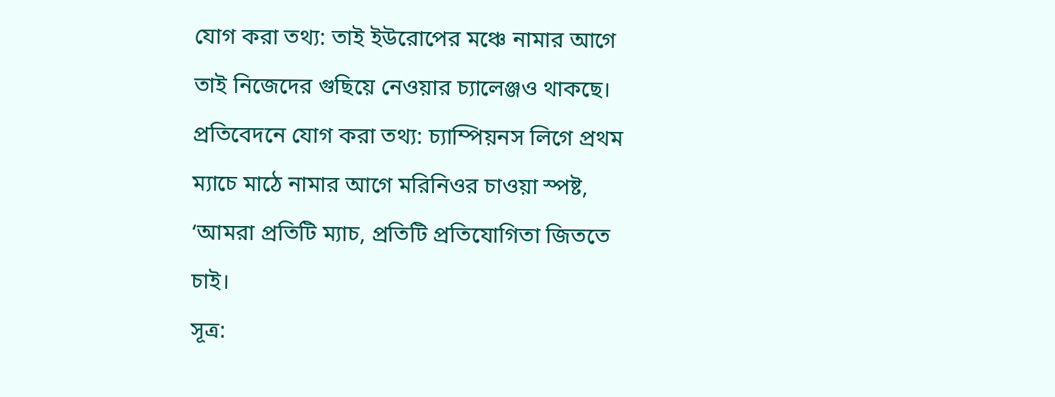যোগ করা তথ্য: তাই ইউরোপের মঞ্চে নামার আগে তাই নিজেদের গুছিয়ে নেওয়ার চ্যালেঞ্জও থাকছে। প্রতিবেদনে যোগ করা তথ্য: চ্যাম্পিয়নস লিগে প্রথম ম্যাচে মাঠে নামার আগে মরিনিওর চাওয়া স্পষ্ট, ‘আমরা প্রতিটি ম্যাচ, প্রতিটি প্রতিযোগিতা জিততে চাই।
সূত্র: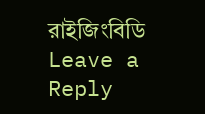রাইজিংবিডি
Leave a Reply